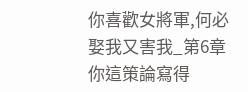你喜歡女將軍,何必娶我又害我_第6章 你這策論寫得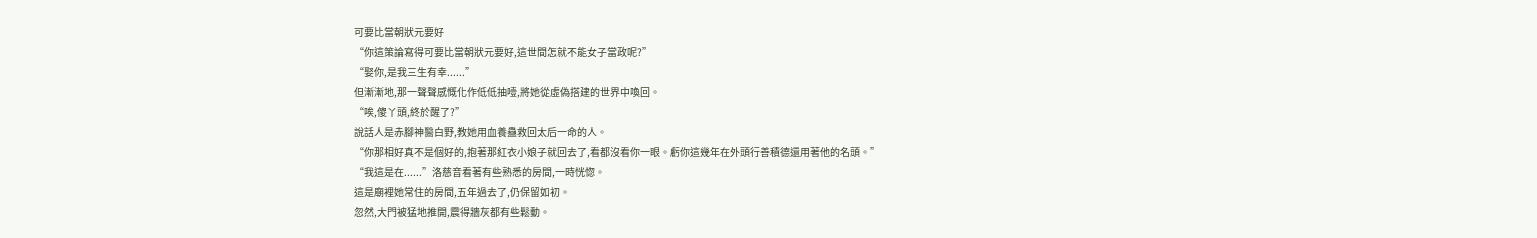可要比當朝狀元要好
“你這策論寫得可要比當朝狀元要好,這世間怎就不能女子當政呢?”
“娶你,是我三生有幸......”
但漸漸地,那一聲聲感慨化作低低抽噎,將她從虛偽搭建的世界中喚回。
“唉,傻丫頭,終於醒了?”
說話人是赤腳神醫白野,教她用血養蠱救回太后一命的人。
“你那相好真不是個好的,抱著那紅衣小娘子就回去了,看都沒看你一眼。虧你這幾年在外頭行善積德還用著他的名頭。”
“我這是在......”洛慈音看著有些熟悉的房間,一時恍惚。
這是廟裡她常住的房間,五年過去了,仍保留如初。
忽然,大門被猛地推開,震得牆灰都有些鬆動。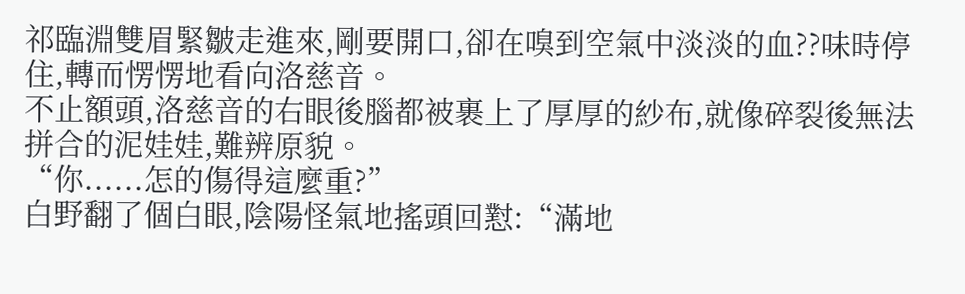祁臨淵雙眉緊皺走進來,剛要開口,卻在嗅到空氣中淡淡的血??味時停住,轉而愣愣地看向洛慈音。
不止額頭,洛慈音的右眼後腦都被裹上了厚厚的紗布,就像碎裂後無法拼合的泥娃娃,難辨原貌。
“你......怎的傷得這麼重?”
白野翻了個白眼,陰陽怪氣地搖頭回懟:“滿地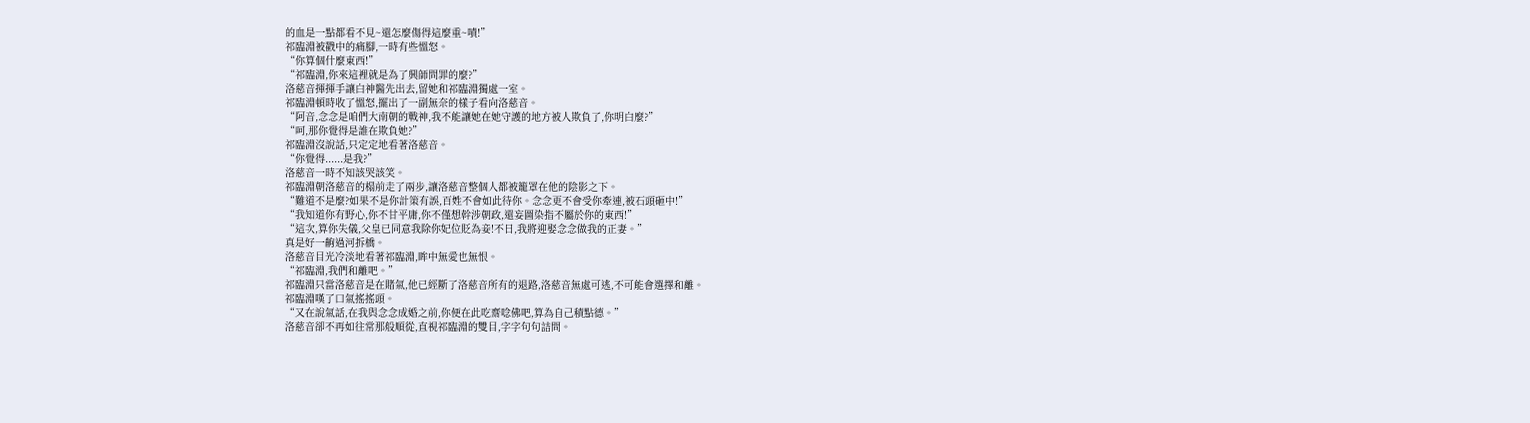的血是一點都看不見~還怎麼傷得這麼重~嘖!”
祁臨淵被戳中的痛腳,一時有些慍怒。
“你算個什麼東西!”
“祁臨淵,你來這裡就是為了興師問罪的麼?”
洛慈音揮揮手讓白神醫先出去,留她和祁臨淵獨處一室。
祁臨淵頓時收了慍怒,擺出了一副無奈的樣子看向洛慈音。
“阿音,念念是咱們大南朝的戰神,我不能讓她在她守護的地方被人欺負了,你明白麼?”
“呵,那你覺得是誰在欺負她?”
祁臨淵沒說話,只定定地看著洛慈音。
“你覺得......是我?”
洛慈音一時不知該哭該笑。
祁臨淵朝洛慈音的榻前走了兩步,讓洛慈音整個人都被籠罩在他的陰影之下。
“難道不是麼?如果不是你計策有誤,百姓不會如此待你。念念更不會受你牽連,被石頭砸中!”
“我知道你有野心,你不甘平庸,你不僅想幹涉朝政,還妄圖染指不屬於你的東西!”
“這次,算你失儀,父皇已同意我除你妃位貶為妾!不日,我將迎娶念念做我的正妻。”
真是好一齣過河拆橋。
洛慈音目光冷淡地看著祁臨淵,眸中無愛也無恨。
“祁臨淵,我們和離吧。”
祁臨淵只當洛慈音是在賭氣,他已經斷了洛慈音所有的退路,洛慈音無處可逃,不可能會選擇和離。
祁臨淵嘆了口氣搖搖頭。
“又在說氣話,在我與念念成婚之前,你便在此吃齋唸佛吧,算為自己積點德。”
洛慈音卻不再如往常那般順從,直視祁臨淵的雙目,字字句句詰問。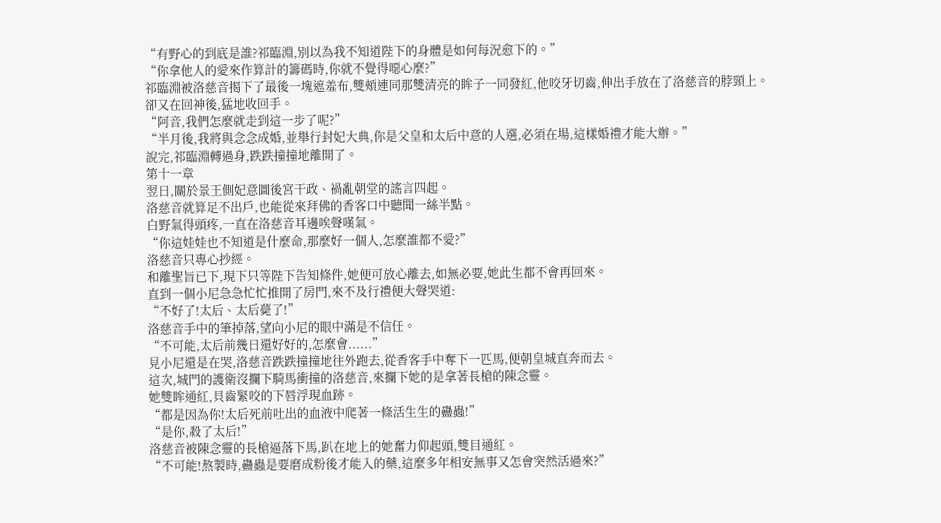“有野心的到底是誰?祁臨淵,別以為我不知道陛下的身體是如何每況愈下的。”
“你拿他人的愛來作算計的籌碼時,你就不覺得噁心麼?”
祁臨淵被洛慈音揭下了最後一塊遮羞布,雙頰連同那雙清亮的眸子一同發紅,他咬牙切齒,伸出手放在了洛慈音的脖頸上。
卻又在回神後,猛地收回手。
“阿音,我們怎麼就走到這一步了呢?”
“半月後,我將與念念成婚,並舉行封妃大典,你是父皇和太后中意的人選,必須在場,這樣婚禮才能大辦。”
說完,祁臨淵轉過身,跌跌撞撞地離開了。
第十一章
翌日,關於景王側妃意圖後宮干政、禍亂朝堂的謠言四起。
洛慈音就算足不出戶,也能從來拜佛的香客口中聽聞一絲半點。
白野氣得頭疼,一直在洛慈音耳邊唉聲嘆氣。
“你這娃娃也不知道是什麼命,那麼好一個人,怎麼誰都不愛?”
洛慈音只專心抄經。
和離聖旨已下,現下只等陛下告知條件,她便可放心離去,如無必要,她此生都不會再回來。
直到一個小尼急急忙忙推開了房門,來不及行禮便大聲哭道:
“不好了!太后、太后薨了!”
洛慈音手中的筆掉落,望向小尼的眼中滿是不信任。
“不可能,太后前幾日還好好的,怎麼會......”
見小尼還是在哭,洛慈音跌跌撞撞地往外跑去,從香客手中奪下一匹馬,便朝皇城直奔而去。
這次,城門的護衛沒攔下騎馬衝撞的洛慈音,來攔下她的是拿著長槍的陳念靈。
她雙眸通紅,貝齒緊咬的下唇浮現血跡。
“都是因為你!太后死前吐出的血液中爬著一條活生生的蠱蟲!”
“是你,殺了太后!”
洛慈音被陳念靈的長槍逼落下馬,趴在地上的她奮力仰起頭,雙目通紅。
“不可能!熬製時,蠱蟲是要磨成粉後才能入的藥,這麼多年相安無事又怎會突然活過來?”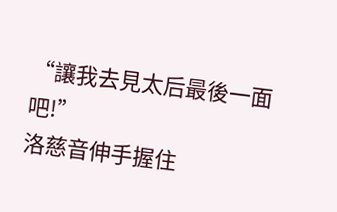“讓我去見太后最後一面吧!”
洛慈音伸手握住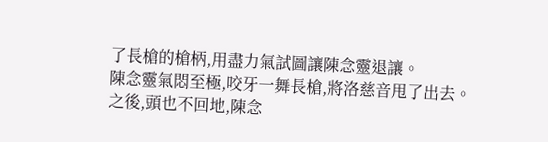了長槍的槍柄,用盡力氣試圖讓陳念靈退讓。
陳念靈氣悶至極,咬牙一舞長槍,將洛慈音甩了出去。
之後,頭也不回地,陳念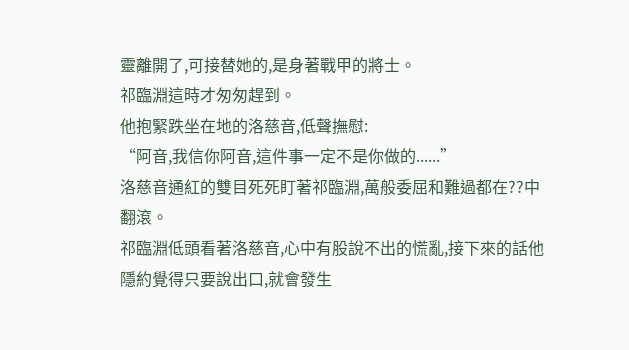靈離開了,可接替她的,是身著戰甲的將士。
祁臨淵這時才匆匆趕到。
他抱緊跌坐在地的洛慈音,低聲撫慰:
“阿音,我信你阿音,這件事一定不是你做的......”
洛慈音通紅的雙目死死盯著祁臨淵,萬般委屈和難過都在??中翻滾。
祁臨淵低頭看著洛慈音,心中有股說不出的慌亂,接下來的話他隱約覺得只要說出口,就會發生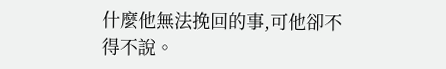什麼他無法挽回的事,可他卻不得不說。